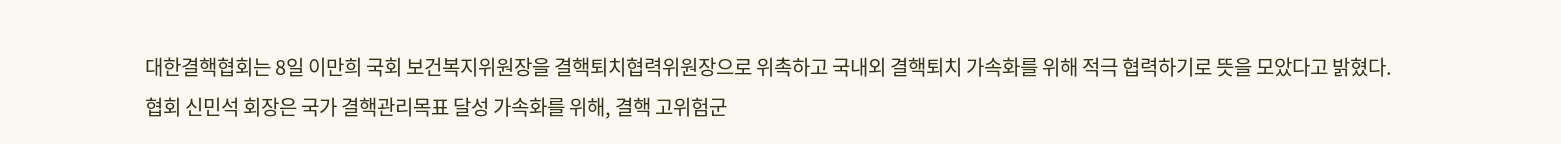대한결핵협회는 8일 이만희 국회 보건복지위원장을 결핵퇴치협력위원장으로 위촉하고 국내외 결핵퇴치 가속화를 위해 적극 협력하기로 뜻을 모았다고 밝혔다.
협회 신민석 회장은 국가 결핵관리목표 달성 가속화를 위해, 결핵 고위험군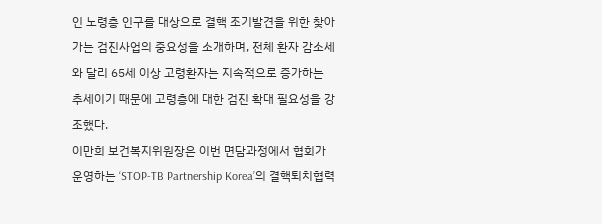인 노령층 인구를 대상으로 결핵 조기발견을 위한 찾아가는 검진사업의 중요성을 소개하며, 전체 환자 감소세와 달리 65세 이상 고령환자는 지속적으로 증가하는 추세이기 때문에 고령층에 대한 검진 확대 필요성을 강조했다.
이만희 보건복지위원장은 이번 면담과정에서 협회가 운영하는 ‘STOP-TB Partnership Korea’의 결핵퇴치협력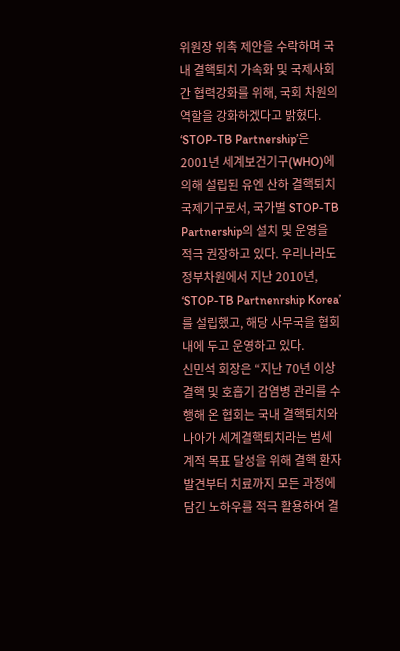위원장 위촉 제안을 수락하며 국내 결핵퇴치 가속화 및 국제사회 간 협력강화를 위해, 국회 차원의 역할을 강화하겠다고 밝혔다.
‘STOP-TB Partnership’은 2001년 세계보건기구(WHO)에 의해 설립된 유엔 산하 결핵퇴치국제기구로서, 국가별 STOP-TB Partnership의 설치 및 운영을 적극 권장하고 있다. 우리나라도 정부차원에서 지난 2010년, ‘STOP-TB Partnenrship Korea’를 설립했고, 해당 사무국을 협회 내에 두고 운영하고 있다.
신민석 회장은 “지난 70년 이상 결핵 및 호흡기 감염병 관리를 수행해 온 협회는 국내 결핵퇴치와 나아가 세계결핵퇴치라는 범세계적 목표 달성을 위해 결핵 환자 발견부터 치료까지 모든 과정에 담긴 노하우를 적극 활용하여 결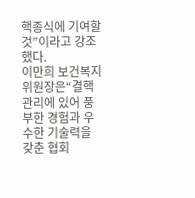핵종식에 기여할 것”이라고 강조했다.
이만희 보건복지위원장은“결핵관리에 있어 풍부한 경험과 우수한 기술력을 갖춘 협회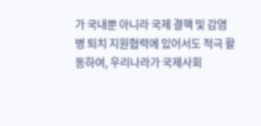가 국내뿐 아니라 국제 결핵 및 감염병 퇴치 지원협력에 있어서도 적극 활동하여, 우리나라가 국제사회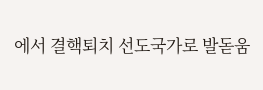에서 결핵퇴치 선도국가로 발돋움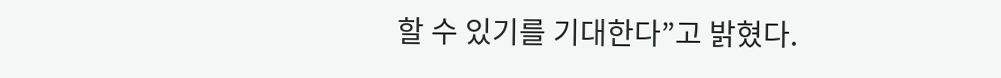할 수 있기를 기대한다”고 밝혔다.